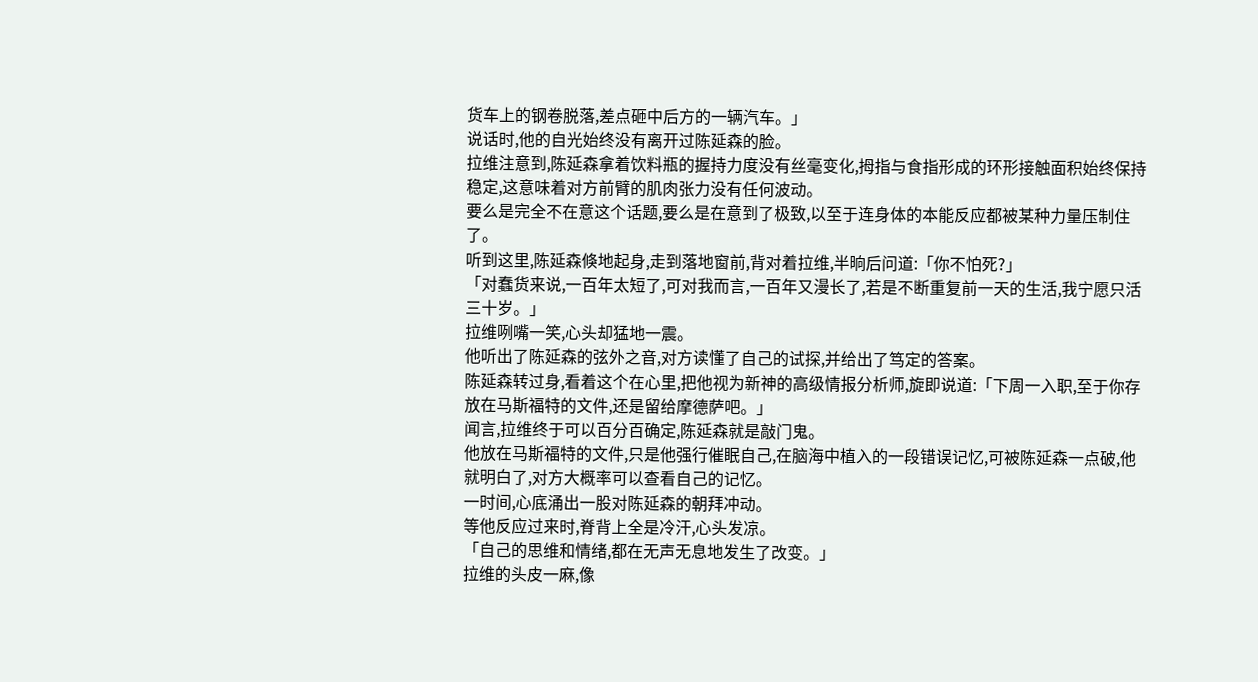货车上的钢卷脱落,差点砸中后方的一辆汽车。」
说话时,他的自光始终没有离开过陈延森的脸。
拉维注意到,陈延森拿着饮料瓶的握持力度没有丝毫变化,拇指与食指形成的环形接触面积始终保持稳定,这意味着对方前臂的肌肉张力没有任何波动。
要么是完全不在意这个话题,要么是在意到了极致,以至于连身体的本能反应都被某种力量压制住了。
听到这里,陈延森倏地起身,走到落地窗前,背对着拉维,半晌后问道:「你不怕死?」
「对蠢货来说,一百年太短了,可对我而言,一百年又漫长了,若是不断重复前一天的生活,我宁愿只活三十岁。」
拉维咧嘴一笑,心头却猛地一震。
他听出了陈延森的弦外之音,对方读懂了自己的试探,并给出了笃定的答案。
陈延森转过身,看着这个在心里,把他视为新神的高级情报分析师,旋即说道:「下周一入职,至于你存放在马斯福特的文件,还是留给摩德萨吧。」
闻言,拉维终于可以百分百确定,陈延森就是敲门鬼。
他放在马斯福特的文件,只是他强行催眠自己,在脑海中植入的一段错误记忆,可被陈延森一点破,他就明白了,对方大概率可以查看自己的记忆。
一时间,心底涌出一股对陈延森的朝拜冲动。
等他反应过来时,脊背上全是冷汗,心头发凉。
「自己的思维和情绪,都在无声无息地发生了改变。」
拉维的头皮一麻,像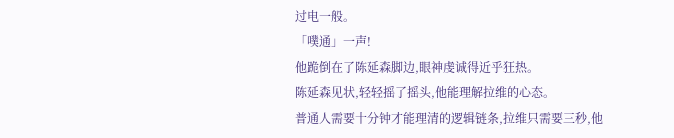过电一般。
「噗通」一声!
他跪倒在了陈延森脚边,眼神虔诚得近乎狂热。
陈延森见状,轻轻摇了摇头,他能理解拉维的心态。
普通人需要十分钟才能理清的逻辑链条,拉维只需要三秒,他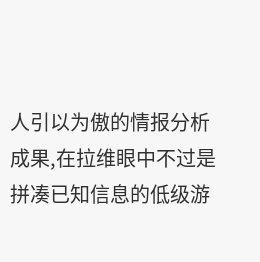人引以为傲的情报分析成果,在拉维眼中不过是拼凑已知信息的低级游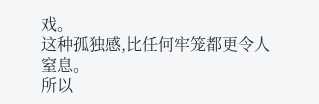戏。
这种孤独感,比任何牢笼都更令人窒息。
所以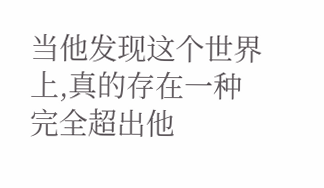当他发现这个世界上,真的存在一种完全超出他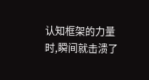认知框架的力量时,瞬间就击溃了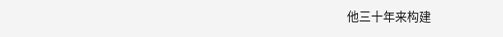他三十年来构建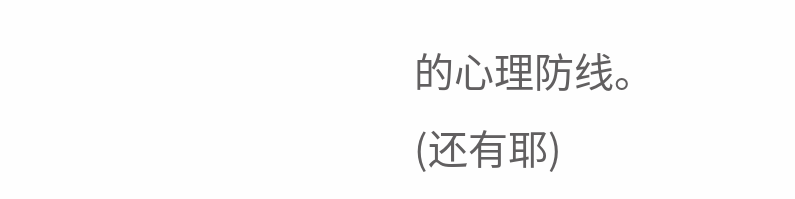的心理防线。
(还有耶)